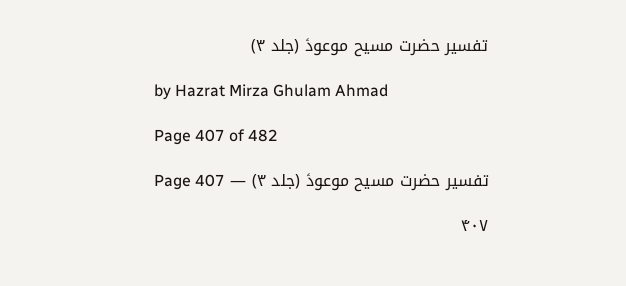تفسیر حضرت مسیح موعودؑ (جلد ۳)

by Hazrat Mirza Ghulam Ahmad

Page 407 of 482

تفسیر حضرت مسیح موعودؑ (جلد ۳) — Page 407

۴۰۷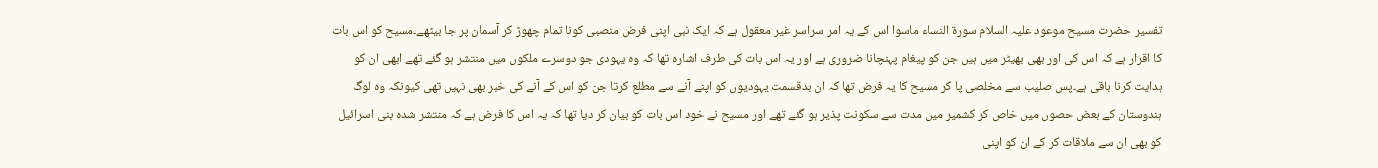تفسیر حضرت مسیح موعود علیہ السلام سورة النساء ماسوا اس کے یہ امر سراسر غیر معقول ہے کہ ایک نبی اپنی فرض منصبی کونا تمام چھوڑ کر آسمان پر جا بیٹھے۔مسیح کو اس بات کا اقرار ہے کہ اس کی اور بھی بھیٹر میں ہیں جن کو پیغام پہنچانا ضروری ہے اور یہ اس بات کی طرف اشارہ تھا کہ وہ یہودی جو دوسرے ملکوں میں منتشر ہو گئے تھے ابھی ان کو ہدایت کرنا باقی ہے۔پس صلیب سے مخلصی پا کر مسیح کا یہ فرض تھا کہ ان بدقسمت یہودیوں کو اپنے آنے سے مطلع کرتا جن کو اس کے آنے کی خبر بھی نہیں تھی کیونکہ وہ لوگ ہندوستان کے بعض حصوں میں خاص کر کشمیر میں مدت سے سکونت پذیر ہو گئے تھے اور مسیح نے خود اس بات کو بیان کر دیا تھا کہ یہ اس کا فرض ہے کہ منتشر شدہ بنی اسرائیل کو بھی ان سے ملاقات کر کے ان کو اپنی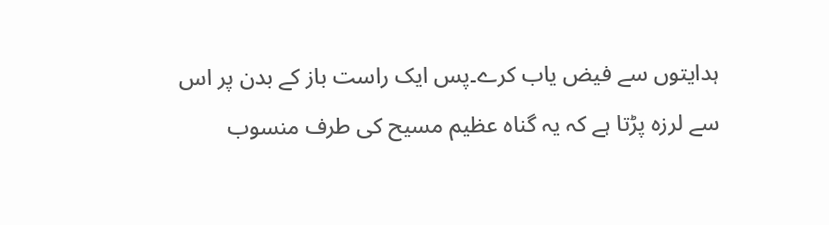ہدایتوں سے فیض یاب کرے۔پس ایک راست باز کے بدن پر اس سے لرزہ پڑتا ہے کہ یہ گناہ عظیم مسیح کی طرف منسوب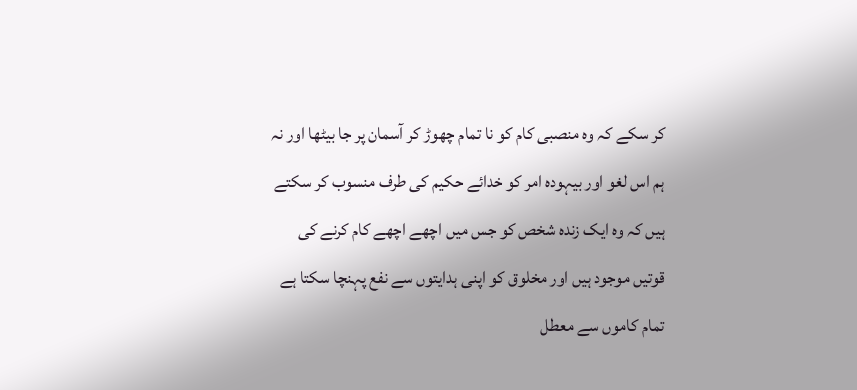کر سکے کہ وہ منصبی کام کو نا تمام چھوڑ کر آسمان پر جا بیٹھا اور نہ ہم اس لغو اور بیہودہ امر کو خدائے حکیم کی طرف منسوب کر سکتے ہیں کہ وہ ایک زندہ شخص کو جس میں اچھے اچھے کام کرنے کی قوتیں موجود ہیں اور مخلوق کو اپنی ہدایتوں سے نفع پہنچا سکتا ہے تمام کاموں سے معطل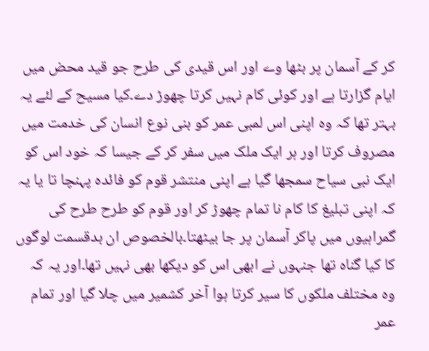کر کے آسمان پر بٹھا وے اور اس قیدی کی طرح جو قید محض میں ایام گزارتا ہے اور کوئی کام نہیں کرتا چھوڑ دے۔کیا مسیح کے لئے یہ بہتر تھا کہ وہ اپنی اس لمبی عمر کو بنی نوع انسان کی خدمت میں مصروف کرتا اور ہر ایک ملک میں سفر کر کے جیسا کہ خود اس کو ایک نبی سیاح سمجھا گیا ہے اپنی منتشر قوم کو فائدہ پہنچا تا یا یہ کہ اپنی تبلیغ کا کام نا تمام چھوڑ کر اور قوم کو طرح طرح کی گمراہیوں میں پاکر آسمان پر جا بیٹھتا۔بالخصوص ان بدقسمت لوگوں کا کیا گناہ تھا جنہوں نے ابھی اس کو دیکھا بھی نہیں تھا۔اور یہ کہ وہ مختلف ملکوں کا سیر کرتا ہوا آخر کشمیر میں چلا گیا اور تمام عمر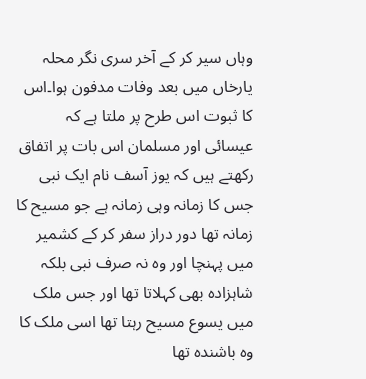وہاں سیر کر کے آخر سری نگر محلہ یارخاں میں بعد وفات مدفون ہوا۔اس کا ثبوت اس طرح پر ملتا ہے کہ عیسائی اور مسلمان اس بات پر اتفاق رکھتے ہیں کہ یوز آسف نام ایک نبی جس کا زمانہ وہی زمانہ ہے جو مسیح کا زمانہ تھا دور دراز سفر کر کے کشمیر میں پہنچا اور وہ نہ صرف نبی بلکہ شاہزادہ بھی کہلاتا تھا اور جس ملک میں یسوع مسیح رہتا تھا اسی ملک کا وہ باشندہ تھا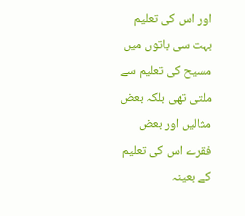اور اس کی تعلیم بہت سی باتوں میں مسیح کی تعلیم سے ملتی تھی بلکہ بعض مثالیں اور بعض فقرے اس کی تعلیم کے بعینہ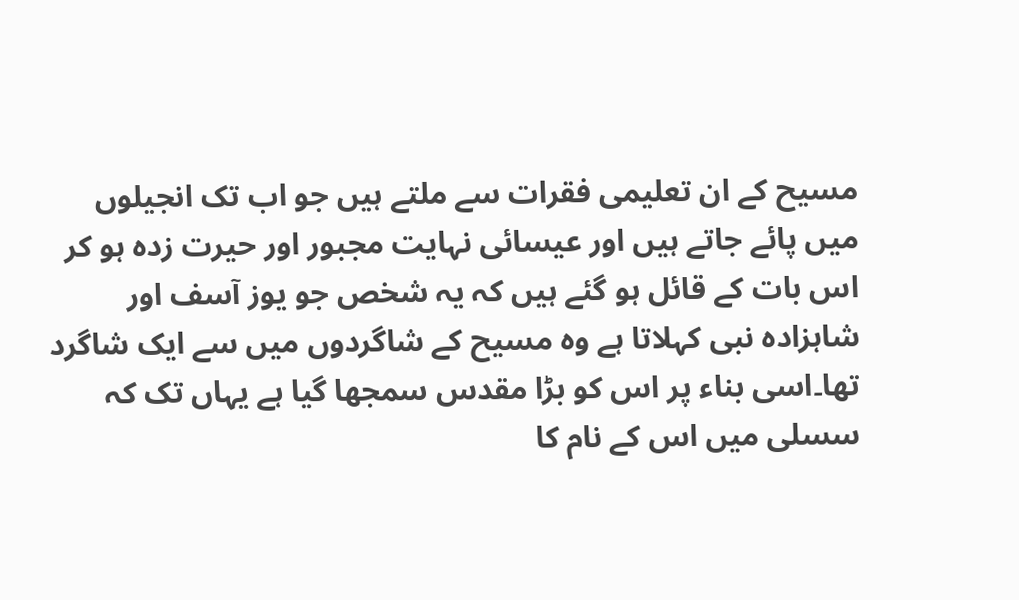مسیح کے ان تعلیمی فقرات سے ملتے ہیں جو اب تک انجیلوں میں پائے جاتے ہیں اور عیسائی نہایت مجبور اور حیرت زدہ ہو کر اس بات کے قائل ہو گئے ہیں کہ یہ شخص جو یوز آسف اور شاہزادہ نبی کہلاتا ہے وہ مسیح کے شاگردوں میں سے ایک شاگرد تھا۔اسی بناء پر اس کو بڑا مقدس سمجھا گیا ہے یہاں تک کہ سسلی میں اس کے نام کا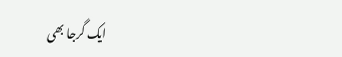ایک گرجا بھی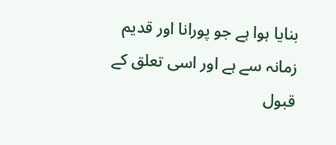بنایا ہوا ہے جو پورانا اور قدیم زمانہ سے ہے اور اسی تعلق کے قبول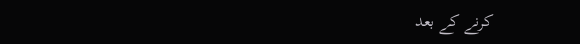کرنے کے بعد